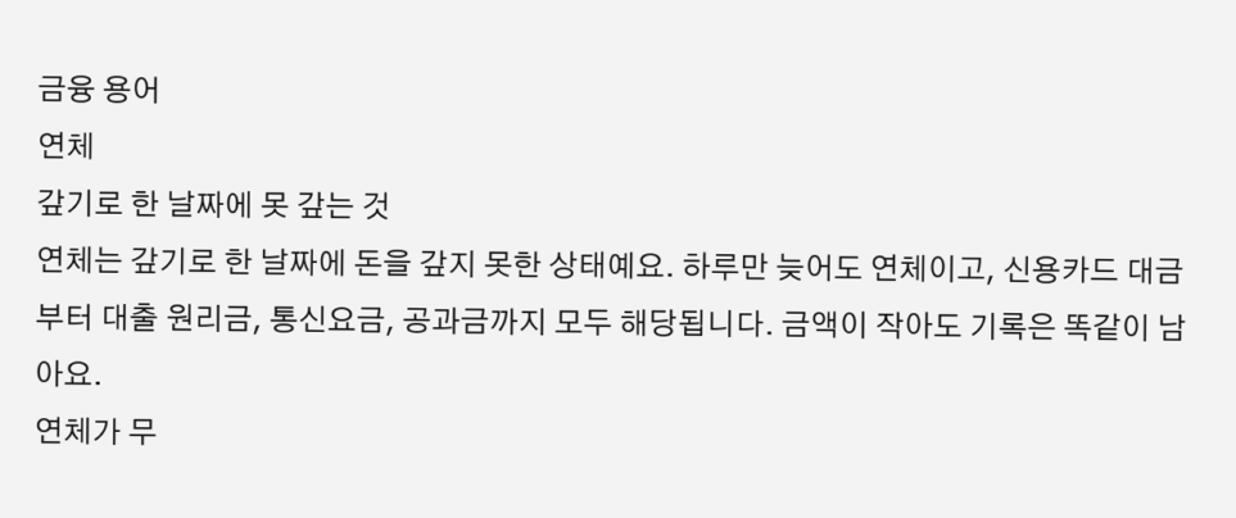금융 용어
연체
갚기로 한 날짜에 못 갚는 것
연체는 갚기로 한 날짜에 돈을 갚지 못한 상태예요. 하루만 늦어도 연체이고, 신용카드 대금부터 대출 원리금, 통신요금, 공과금까지 모두 해당됩니다. 금액이 작아도 기록은 똑같이 남아요.
연체가 무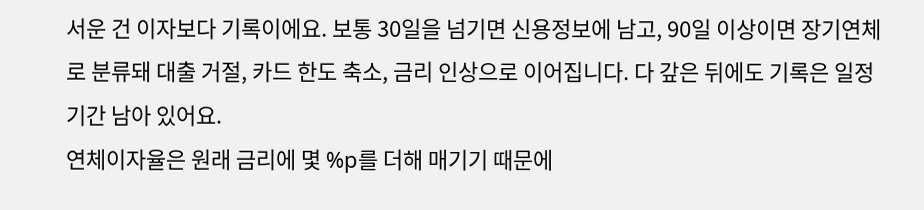서운 건 이자보다 기록이에요. 보통 30일을 넘기면 신용정보에 남고, 90일 이상이면 장기연체로 분류돼 대출 거절, 카드 한도 축소, 금리 인상으로 이어집니다. 다 갚은 뒤에도 기록은 일정 기간 남아 있어요.
연체이자율은 원래 금리에 몇 %p를 더해 매기기 때문에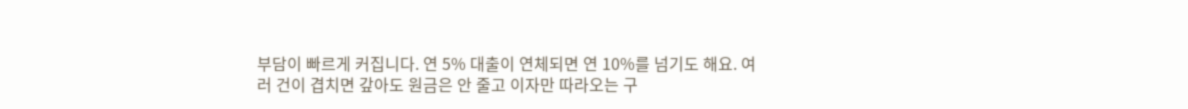부담이 빠르게 커집니다. 연 5% 대출이 연체되면 연 10%를 넘기도 해요. 여러 건이 겹치면 갚아도 원금은 안 줄고 이자만 따라오는 구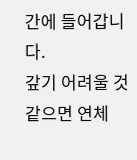간에 들어갑니다.
갚기 어려울 것 같으면 연체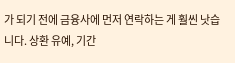가 되기 전에 금융사에 먼저 연락하는 게 훨씬 낫습니다. 상환 유예, 기간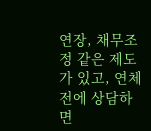연장, 채무조정 같은 제도가 있고, 연체 전에 상담하면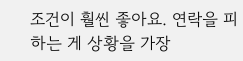조건이 훨씬 좋아요. 연락을 피하는 게 상황을 가장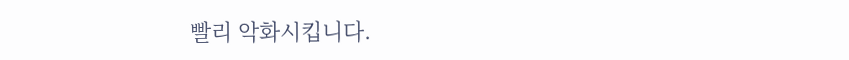빨리 악화시킵니다.